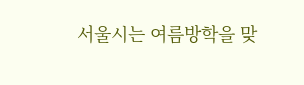서울시는 여름방학을 맞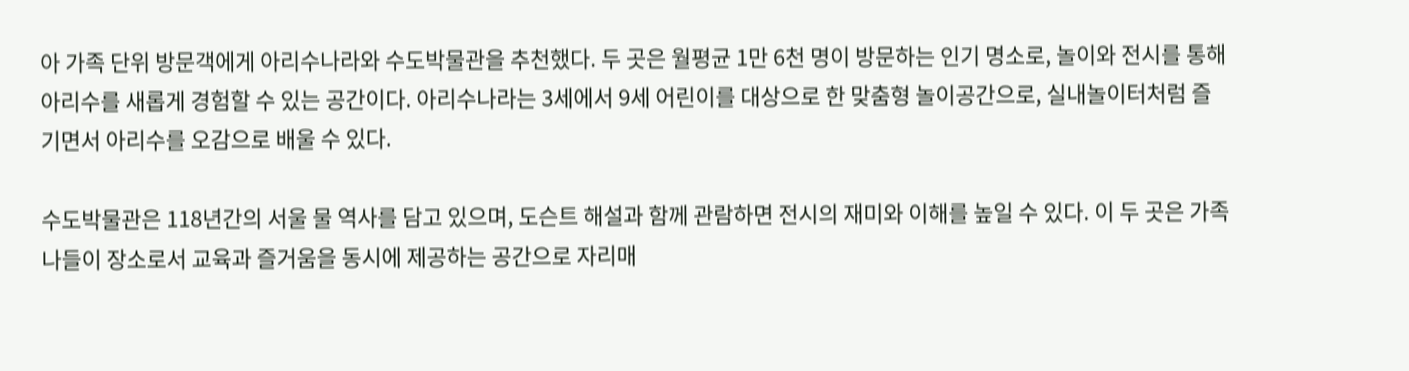아 가족 단위 방문객에게 아리수나라와 수도박물관을 추천했다. 두 곳은 월평균 1만 6천 명이 방문하는 인기 명소로, 놀이와 전시를 통해 아리수를 새롭게 경험할 수 있는 공간이다. 아리수나라는 3세에서 9세 어린이를 대상으로 한 맞춤형 놀이공간으로, 실내놀이터처럼 즐기면서 아리수를 오감으로 배울 수 있다.

수도박물관은 118년간의 서울 물 역사를 담고 있으며, 도슨트 해설과 함께 관람하면 전시의 재미와 이해를 높일 수 있다. 이 두 곳은 가족 나들이 장소로서 교육과 즐거움을 동시에 제공하는 공간으로 자리매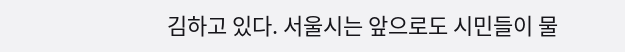김하고 있다. 서울시는 앞으로도 시민들이 물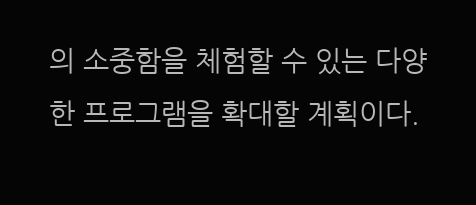의 소중함을 체험할 수 있는 다양한 프로그램을 확대할 계획이다.